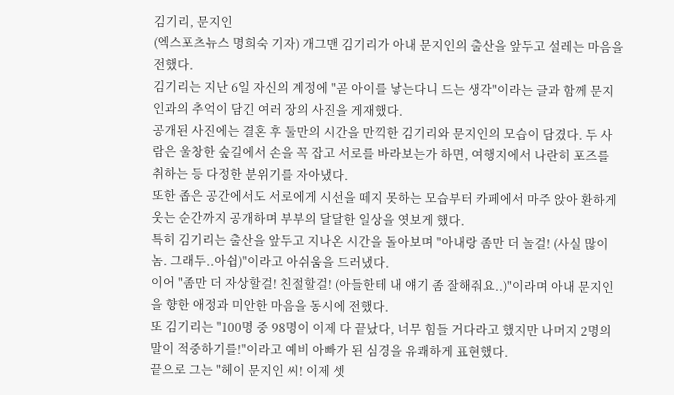김기리, 문지인
(엑스포츠뉴스 명희숙 기자) 개그맨 김기리가 아내 문지인의 출산을 앞두고 설레는 마음을 전했다.
김기리는 지난 6일 자신의 계정에 "곧 아이를 낳는다니 드는 생각"이라는 글과 함께 문지인과의 추억이 담긴 여러 장의 사진을 게재했다.
공개된 사진에는 결혼 후 둘만의 시간을 만끽한 김기리와 문지인의 모습이 담겼다. 두 사람은 울창한 숲길에서 손을 꼭 잡고 서로를 바라보는가 하면, 여행지에서 나란히 포즈를 취하는 등 다정한 분위기를 자아냈다.
또한 좁은 공간에서도 서로에게 시선을 떼지 못하는 모습부터 카페에서 마주 앉아 환하게 웃는 순간까지 공개하며 부부의 달달한 일상을 엿보게 했다.
특히 김기리는 출산을 앞두고 지나온 시간을 돌아보며 "아내랑 좀만 더 놀걸! (사실 많이 놈. 그래두..아쉽)"이라고 아쉬움을 드러냈다.
이어 "좀만 더 자상할걸! 친절할걸! (아들한테 내 얘기 좀 잘해줘요..)"이라며 아내 문지인을 향한 애정과 미안한 마음을 동시에 전했다.
또 김기리는 "100명 중 98명이 이제 다 끝났다, 너무 힘들 거다라고 했지만 나머지 2명의 말이 적중하기를!"이라고 예비 아빠가 된 심경을 유쾌하게 표현했다.
끝으로 그는 "헤이 문지인 씨! 이제 셋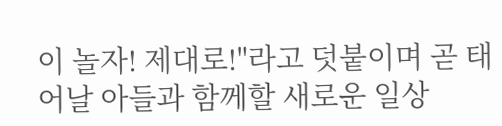이 놀자! 제대로!"라고 덧붙이며 곧 태어날 아들과 함께할 새로운 일상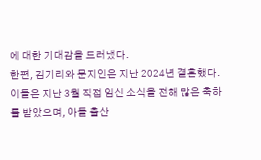에 대한 기대감을 드러냈다.
한편, 김기리와 문지인은 지난 2024년 결혼했다.이들은 지난 3월 직접 임신 소식을 전해 많은 축하를 받았으며, 아들 출산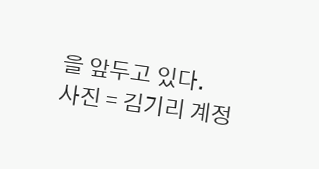을 앞두고 있다.
사진 = 김기리 계정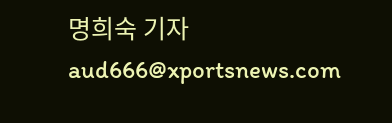명희숙 기자 aud666@xportsnews.com